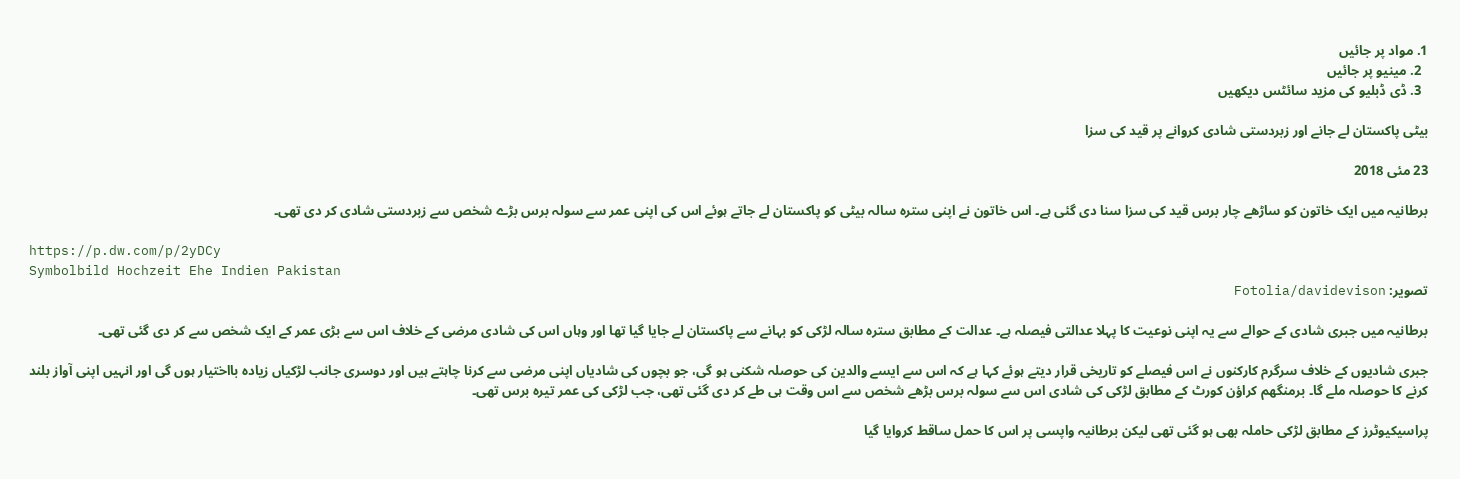1. مواد پر جائیں
  2. مینیو پر جائیں
  3. ڈی ڈبلیو کی مزید سائٹس دیکھیں

بیٹی پاکستان لے جانے اور زبردستی شادی کروانے پر قید کی سزا

23 مئی 2018

برطانیہ میں ایک خاتون کو ساڑھے چار برس قید کی سزا سنا دی گئی ہے۔ اس خاتون نے اپنی سترہ سالہ بیٹی کو پاکستان لے جاتے ہوئے اس کی اپنی عمر سے سولہ برس بڑے شخص سے زبردستی شادی کر دی تھی۔

https://p.dw.com/p/2yDCy
Symbolbild Hochzeit Ehe Indien Pakistan
تصویر: Fotolia/davidevison

برطانیہ میں جبری شادی کے حوالے سے یہ اپنی نوعیت کا پہلا عدالتی فیصلہ ہے۔ عدالت کے مطابق سترہ سالہ لڑکی کو بہانے سے پاکستان لے جایا گیا تھا اور وہاں اس کی شادی مرضی کے خلاف اس سے بڑی عمر کے ایک شخص سے کر دی گئی تھی۔

جبری شادیوں کے خلاف سرگرم کارکنوں نے اس فیصلے کو تاریخی قرار دیتے ہوئے کہا ہے کہ اس سے ایسے والدین کی حوصلہ شکنی ہو گی، جو بچوں کی شادیاں اپنی مرضی سے کرنا چاہتے ہیں اور دوسری جانب لڑکیاں زیادہ بااختیار ہوں گی اور انہیں اپنی آواز بلند کرنے کا حوصلہ ملے گا۔ برمنگھم کراؤن کورٹ کے مطابق لڑکی کی شادی اس سے سولہ برس بڑھے شخص سے اس وقت ہی طے کر دی گئی تھی، جب لڑکی کی عمر تیرہ برس تھی۔

پراسیکیوٹرز کے مطابق لڑکی حاملہ بھی ہو گئی تھی لیکن برطانیہ واپسی پر اس کا حمل ساقط کروایا گیا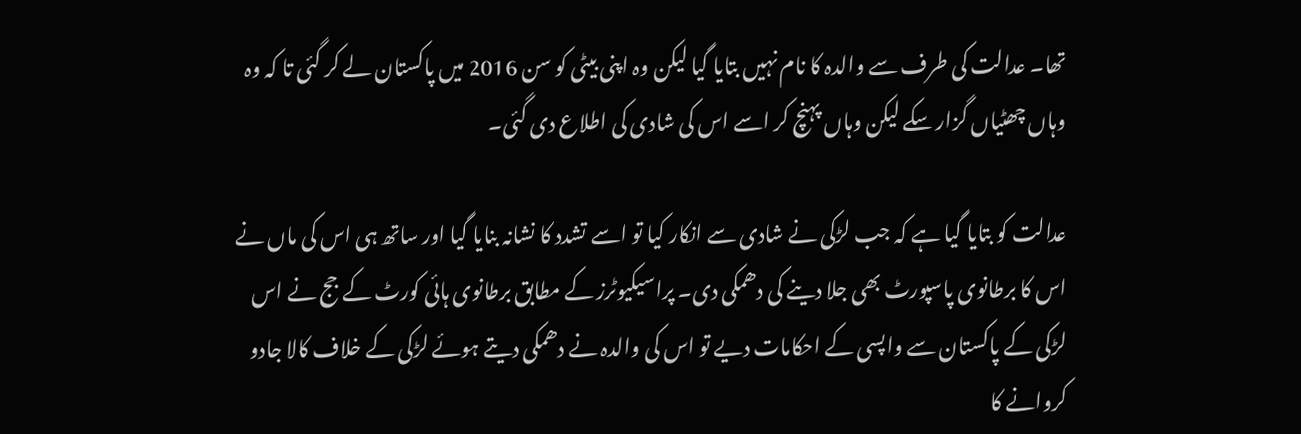تھا۔ عدالت کی طرف سے والدہ کا نام نہیں بتایا گیا لیکن وہ اپنی بیٹی کو سن 2016 میں پاکستان لے کر گئی تا کہ وہ وہاں چھٹیاں گزار سکے لیکن وہاں پہنچ کر اسے اس کی شادی کی اطلاع دی گئی۔

عدالت کو بتایا گیا ہے کہ جب لڑکی نے شادی سے انکار کیا تو اسے تشدد کا نشانہ بنایا گیا اور ساتھ ہی اس کی ماں نے اس کا برطانوی پاسپورٹ بھی جلا دینے کی دھمکی دی۔ پراسیکیوٹرز کے مطابق برطانوی ہائی کورٹ کے جج نے اس لڑکی کے پاکستان سے واپسی کے احکامات دیے تو اس کی والدہ نے دھمکی دیتے ہوئے لڑکی کے خلاف کالا جادو کروانے کا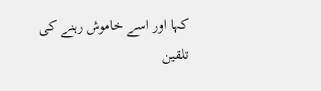کہا اور اسے خاموش رہنے کی تلقین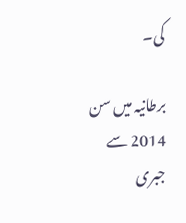کی۔

برطانیہ میں سن 2014 سے جبری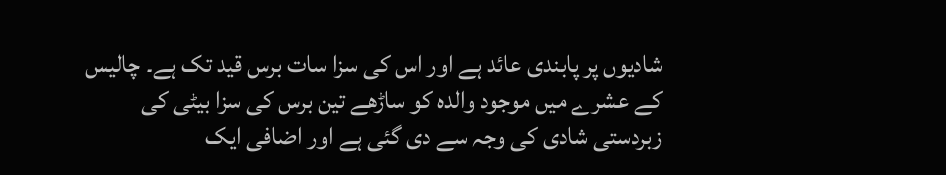شادیوں پر پابندی عائد ہے اور اس کی سزا سات برس قید تک ہے۔ چالیس کے عشرے میں موجود والدہ کو ساڑھے تین برس کی سزا بیٹی کی زبردستی شادی کی وجہ سے دی گئی ہے اور اضافی ایک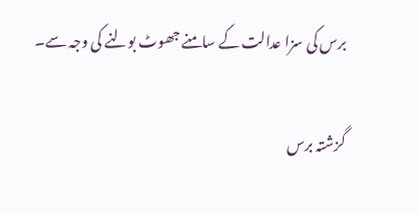برس کی سزا عدالت کے سامنے جھوٹ بولنے کی وجہ سے۔

گزشتہ برس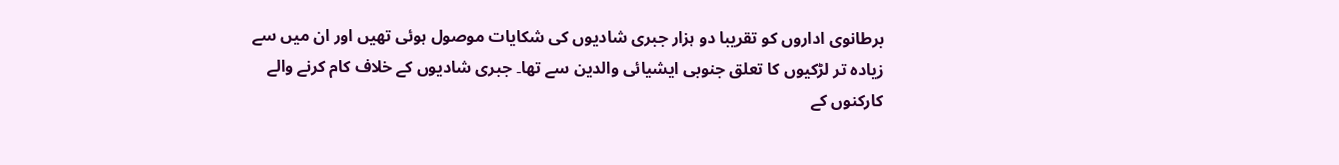برطانوی اداروں کو تقریبا دو ہزار جبری شادیوں کی شکایات موصول ہوئی تھیں اور ان میں سے زیادہ تر لڑکیوں کا تعلق جنوبی ایشیائی والدین سے تھا۔ جبری شادیوں کے خلاف کام کرنے والے کارکنوں کے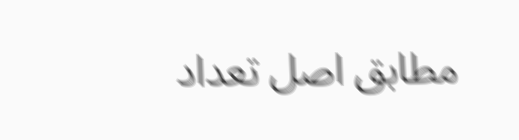مطابق اصل تعداد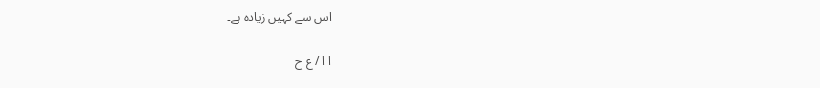اس سے کہیں زیادہ ہے۔

ا ا / ع ح